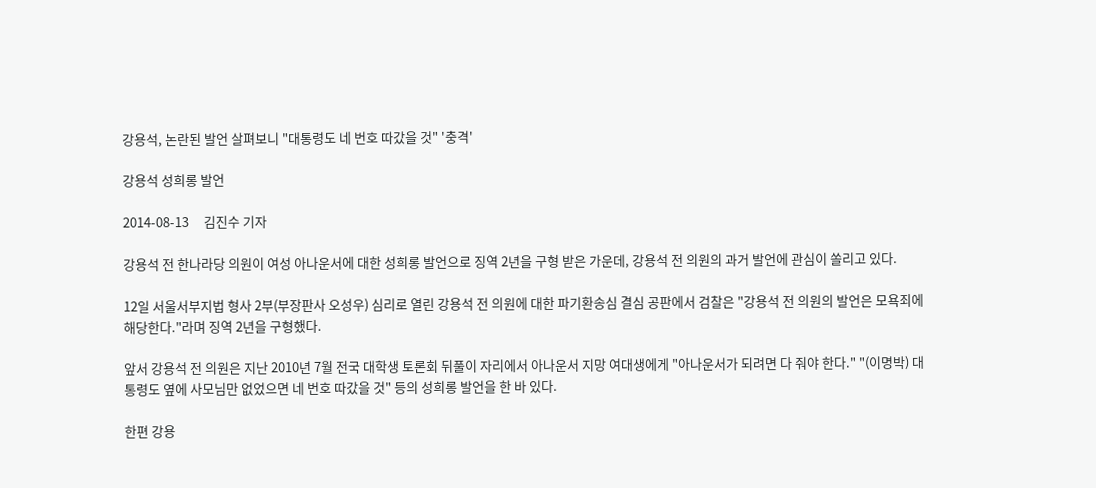강용석, 논란된 발언 살펴보니 "대통령도 네 번호 따갔을 것" '충격'

강용석 성희롱 발언

2014-08-13     김진수 기자

강용석 전 한나라당 의원이 여성 아나운서에 대한 성희롱 발언으로 징역 2년을 구형 받은 가운데, 강용석 전 의원의 과거 발언에 관심이 쏠리고 있다.

12일 서울서부지법 형사 2부(부장판사 오성우) 심리로 열린 강용석 전 의원에 대한 파기환송심 결심 공판에서 검찰은 "강용석 전 의원의 발언은 모욕죄에 해당한다."라며 징역 2년을 구형했다.

앞서 강용석 전 의원은 지난 2010년 7월 전국 대학생 토론회 뒤풀이 자리에서 아나운서 지망 여대생에게 "아나운서가 되려면 다 줘야 한다." "(이명박) 대통령도 옆에 사모님만 없었으면 네 번호 따갔을 것" 등의 성희롱 발언을 한 바 있다.

한편 강용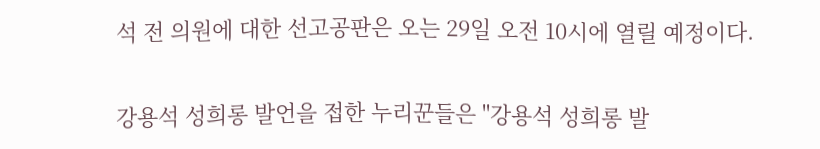석 전 의원에 대한 선고공판은 오는 29일 오전 10시에 열릴 예정이다.

강용석 성희롱 발언을 접한 누리꾼들은 "강용석 성희롱 발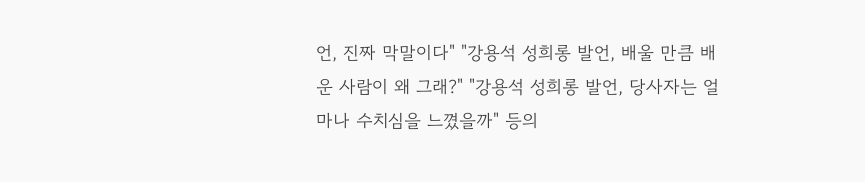언, 진짜 막말이다" "강용석 성희롱 발언, 배울 만큼 배운 사람이 왜 그래?" "강용석 성희롱 발언, 당사자는 얼마나 수치심을 느꼈을까" 등의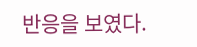반응을 보였다.